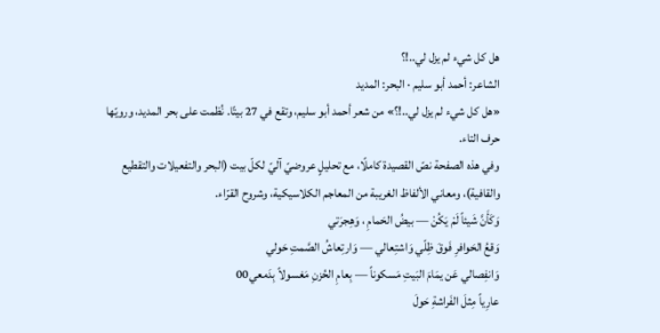هل كل شيء لم يزل لي..!؟
الشاعر: أحمد أبو سليم · البحر: المديد
«هل كل شيء لم يزل لي..!؟» من شعر أحمد أبو سليم، وتقع في 27 بيتًا. نُظمت على بحر المديد، ورويّها حرف التاء.
وفي هذه الصفحة نصّ القصيدة كاملًا، مع تحليلٍ عروضيّ آليّ لكلّ بيت (البحر والتفعيلات والتقطيع والقافية)، ومعاني الألفاظ الغريبة من المعاجم الكلاسيكية، وشروح القرّاء.
وَكَأَنَّ شَيئاً لَمْ يَكُنْ — بيضُ الحَمامِ ، وَهِجرَتي
وَقعُ الحَوافرِ فَوقَ ظِلّي وَاشتِعالي — وَارتِعاشُ الصَّمتِ حَولي
وَانفِصالي عَن يمَامَ البَيتِ مَسكوناً — بِعامِ الحُزنِ مَغسولاً بِدَمعي00
عارِياً مِثلَ الفَراشةِ حَولَ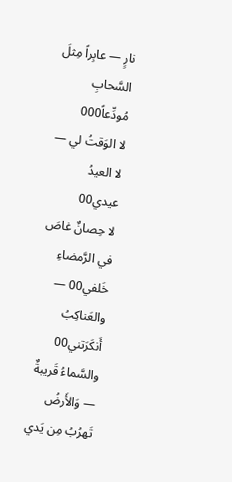نارٍ — عابِراً مِثلَ السَّحابِ مُودِّعاً000
لا الوَقتُ لي — لا العيدُ عيدي00
لا حِصانٌ غاصَ في الرَّمضاءِ خَلفي00 — والعَناكِبُ أَنكَرَتني00
والسَّماءُ قَريبةٌ — وَالأَرضُ تَهرُبُ مِن يَدي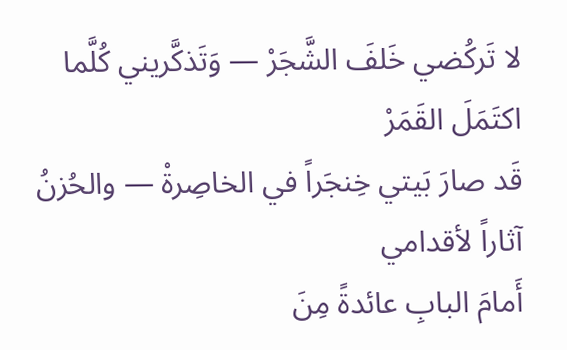لا تَركُضي خَلفَ الشَّجَرْ — وَتَذكَّريني كُلَّما اكتَمَلَ القَمَرْ
قَد صارَ بَيتي خِنجَراً في الخاصِرةْ — والحُزنُ آثاراً لأقدامي
أَمامَ البابِ عائدةً مِنَ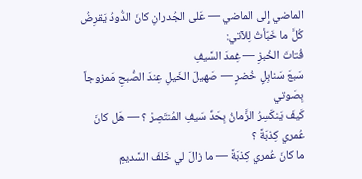الماضي إِلى الماضي — عَلى الجُدرانِ كانَ الدُّودُ يَقرِضُ كُلَّ ما خَبّأتُ لِلآتي:
فُتاتَ الخُبزِ — غِمدَ السَّيفِ
سَبعَ سَنابِلٍ خُضرٍ — صَهيلَ الخَيلِ عِندَ الصُّبحِ مَمزوجاً بِصَوتي
كَيفَ يَنكَسِرُ الزَّمانُ بِحَدِّ سَيفِ المُنتَصِرْ ؟ — هَل كانَ عُمري كِذبَةً ؟
ما كانَ عُمري كِذبَةً — ما زالَ لي خَلفَ السَّديمِ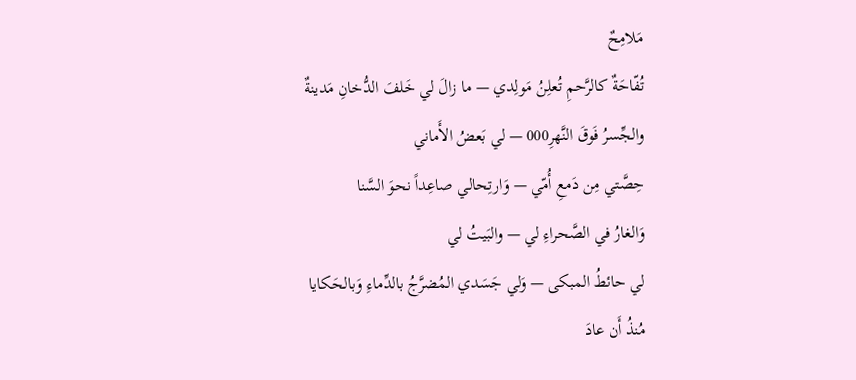مَلامِحٌ
تُفّاحَةٌ كالرَّحمِ تُعلِنُ مَولِدي — ما زالَ لي خَلفَ الدُّخانِ مَدينةٌ
والجِّسرُ فَوقَ النَّهرِ000 — لي بَعضُ الأَماني
حِصَّتي مِن دَمعِ أُمّي — وَارتِحالي صاعِداً نحوَ السَّنا
وَالغارُ في الصَّحراءِ لي — والبَيتُ لي
لي حائطُ المبكى — وَلي جَسَدي المُضرَّجُ بالدِّماءِ وَبالحَكايا
مُنذُ أَن عادَ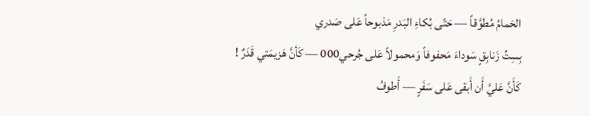الحَمامُ مُطوَّقاً — حَتّى بُكاءِ البَدرِ مَذبوحاً عَلى صَدري
بِسِتِّ زَنابِقٍ سَوداءَ مَحفوفاً وَمحمولاً عَلى جُرحي000 — كَأنَّ هَزيمَتي قَدَرٌ !
كَأَنَّ عَليَّ أَن أَبقى عَلى سَفَرٍ — أَطوفُ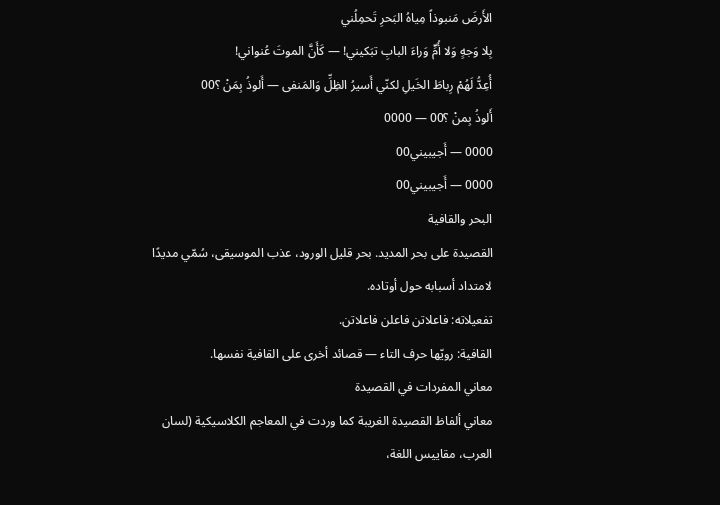الأَرضَ مَنبوذاً مِياهُ البَحرِ تَحمِلُني
بِلا وَجهٍ وَلا أُمٍّ وَراءَ البابِ تبَكيني! — كَأَنَّ الموتَ عُنواني!
أُعِدُّ لَهُمْ رِباطَ الخَيلِ لكنّي أَسيرُ الظِلِّ وَالمَنفى — أَلوذُ بِمَنْ ؟00
أَلوذُ بِمنْ ؟00 — 0000
0000 — أَجيبيني00
0000 — أَجيبيني00
البحر والقافية
القصيدة على بحر المديد. بحر قليل الورود، عذب الموسيقى، سُمّي مديدًا لامتداد أسبابه حول أوتاده.
تفعيلاته: فاعلاتن فاعلن فاعلاتن.
القافية: رويّها حرف التاء — قصائد أخرى على القافية نفسها.
معاني المفردات في القصيدة
معاني ألفاظ القصيدة الغريبة كما وردت في المعاجم الكلاسيكية (لسان العرب، مقاييس اللغة،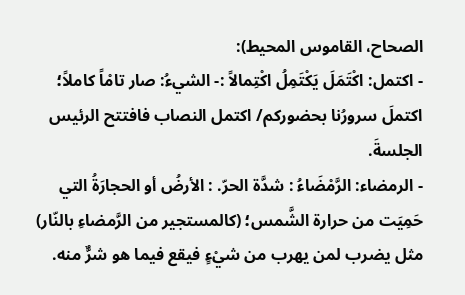الصحاح، القاموس المحيط):
- اكتمل: اكْتَمَلَ يَكْتَمِلُ اكْتِمالاً :- الشيءُ: صار تامْاً كاملاً؛ اكتملَ سرورُنا بحضوركم/ اكتمل النصاب فافتتح الرئيس الجلسةَ.
- الرمضاء: الرَّمْضَاءُ : شدَّة الحرّ. : الأرضُ أو الحجارَةُ التي حَمِيَت من حرارة الشَّمس؛ (كالمستجير من الرَّمضاءِ بالنّار) مثل يضرب لمن يهرب من شيْءٍ فيقع فيما هو شرٌّ منه.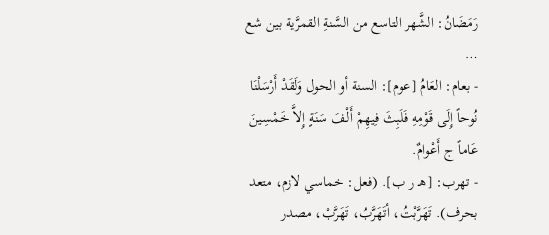رَمَضَانُ: الشَّهر التاسع من السَّنةِ القمرَّية بين شع …
- بعام: العَامُ [عوم]: السنة أو الحول وَلَقَدْ أَرْسَلْنَا نُوحاً إِلَى قَوْمِهِ فَلَبِثَ فِيهِمْ أَلْفَ سَنَةٍ إِلاَّ خَمْسِينَ عَاماً ج أَعْوامٌ.
- تهرب: [هـ ر ب]. (فعل: خماسي لازم، متعد بحرف). تَهَرَّبْتُ، أتَهَرَّبُ، تَهَرَّبْ، مصدر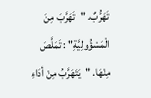تَهَرُّبٌ. "تَهَرَّبَ مِنَ الْمَسْؤُولِيَّةِ" : تَمَلَّصَ مِنْهَا. "يَتَهَرَّبُ مِنْ أدَاءِ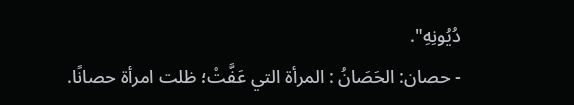دُيُونِهِ".
- حصان: الحَصَانُ : المرأة التي عَفَّتْ؛ ظلت امرأة حصانًا.